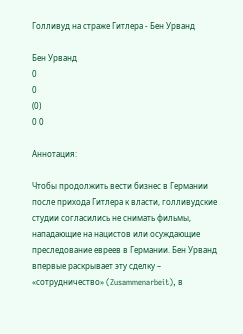Голливуд на страже Гитлера - Бен Урванд

Бен Урванд
0
0
(0)
0 0

Аннотация:

Чтобы продолжить вести бизнес в Германии после прихода Гитлера к власти, голливудские студии согласились не снимать фильмы, нападающие на нацистов или осуждающие преследование евреев в Германии. Бен Урванд впервые раскрывает эту сделку – «сотрудничество» (Zusammenarbeit), в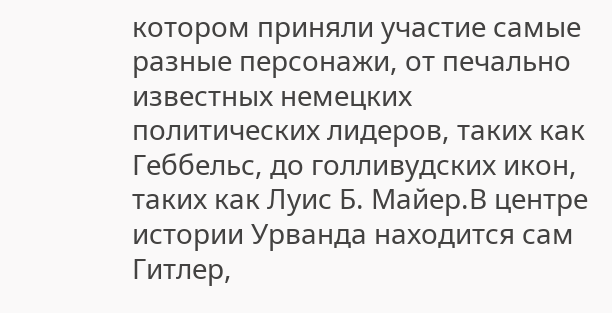котором приняли участие самые разные персонажи, от печально известных немецких политических лидеров, таких как Геббельс, до голливудских икон, таких как Луис Б. Майер.В центре истории Урванда находится сам Гитлер,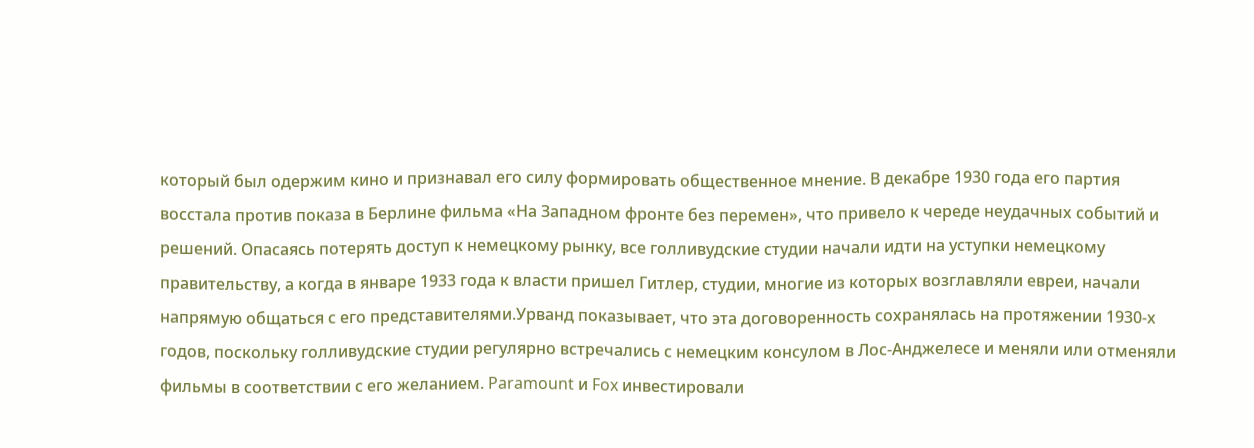который был одержим кино и признавал его силу формировать общественное мнение. В декабре 1930 года его партия восстала против показа в Берлине фильма «На Западном фронте без перемен», что привело к череде неудачных событий и решений. Опасаясь потерять доступ к немецкому рынку, все голливудские студии начали идти на уступки немецкому правительству, а когда в январе 1933 года к власти пришел Гитлер, студии, многие из которых возглавляли евреи, начали напрямую общаться с его представителями.Урванд показывает, что эта договоренность сохранялась на протяжении 1930-х годов, поскольку голливудские студии регулярно встречались с немецким консулом в Лос-Анджелесе и меняли или отменяли фильмы в соответствии с его желанием. Paramount и Fox инвестировали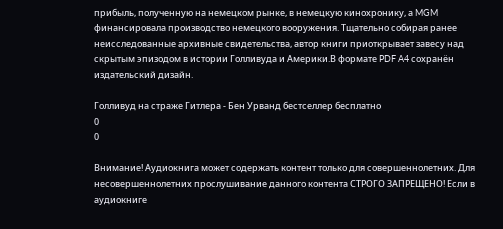прибыль, полученную на немецком рынке, в немецкую кинохронику, а MGM финансировала производство немецкого вооружения. Тщательно собирая ранее неисследованные архивные свидетельства, автор книги приоткрывает завесу над скрытым эпизодом в истории Голливуда и Америки.В формате PDF A4 сохранён издательский дизайн.

Голливуд на страже Гитлера - Бен Урванд бестселлер бесплатно
0
0

Внимание! Аудиокнига может содержать контент только для совершеннолетних. Для несовершеннолетних прослушивание данного контента СТРОГО ЗАПРЕЩЕНО! Если в аудиокниге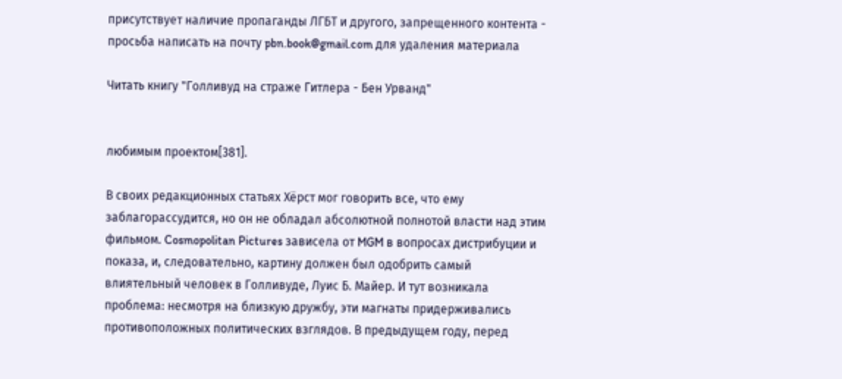присутствует наличие пропаганды ЛГБТ и другого, запрещенного контента - просьба написать на почту pbn.book@gmail.com для удаления материала

Читать книгу "Голливуд на страже Гитлера - Бен Урванд"


любимым проектом[381].

В своих редакционных статьях Хёрст мог говорить все, что ему заблагорассудится, но он не обладал абсолютной полнотой власти над этим фильмом. Cosmopolitan Pictures зависела от MGM в вопросах дистрибуции и показа, и, следовательно, картину должен был одобрить самый влиятельный человек в Голливуде, Луис Б. Майер. И тут возникала проблема: несмотря на близкую дружбу, эти магнаты придерживались противоположных политических взглядов. В предыдущем году, перед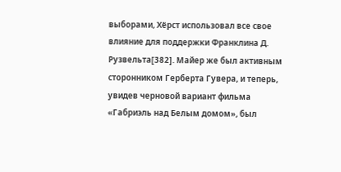выборами, Хёрст использовал все свое влияние для поддержки Франклина Д. Рузвельта[382]. Майер же был активным сторонником Герберта Гувера, и теперь, увидев черновой вариант фильма «Габриэль над Белым домом», был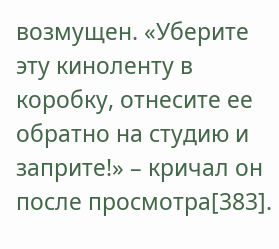возмущен. «Уберите эту киноленту в коробку, отнесите ее обратно на студию и заприте!» – кричал он после просмотра[383].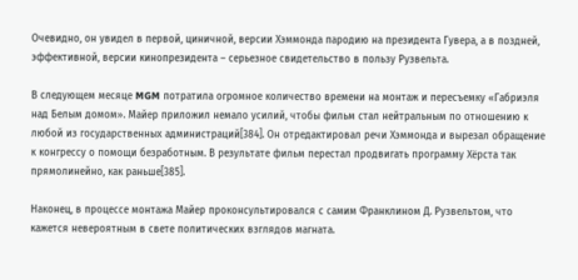Очевидно, он увидел в первой, циничной, версии Хэммонда пародию на президента Гувера, а в поздней, эффективной, версии кинопрезидента – серьезное свидетельство в пользу Рузвельта.

В следующем месяце MGM потратила огромное количество времени на монтаж и пересъемку «Габриэля над Белым домом». Майер приложил немало усилий, чтобы фильм стал нейтральным по отношению к любой из государственных администраций[384]. Он отредактировал речи Хэммонда и вырезал обращение к конгрессу о помощи безработным. В результате фильм перестал продвигать программу Хёрста так прямолинейно, как раньше[385].

Наконец, в процессе монтажа Майер проконсультировался с самим Франклином Д. Рузвельтом, что кажется невероятным в свете политических взглядов магната.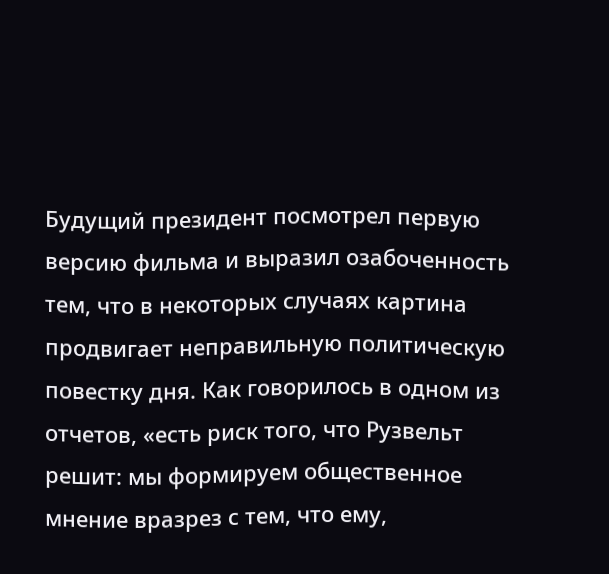Будущий президент посмотрел первую версию фильма и выразил озабоченность тем, что в некоторых случаях картина продвигает неправильную политическую повестку дня. Как говорилось в одном из отчетов, «есть риск того, что Рузвельт решит: мы формируем общественное мнение вразрез с тем, что ему,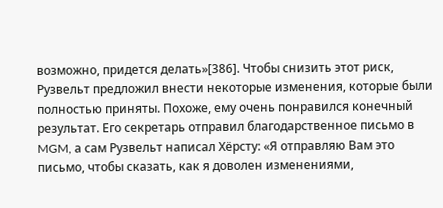возможно, придется делать»[386]. Чтобы снизить этот риск, Рузвельт предложил внести некоторые изменения, которые были полностью приняты. Похоже, ему очень понравился конечный результат. Его секретарь отправил благодарственное письмо в MGM, а сам Рузвельт написал Хёрсту: «Я отправляю Вам это письмо, чтобы сказать, как я доволен изменениями,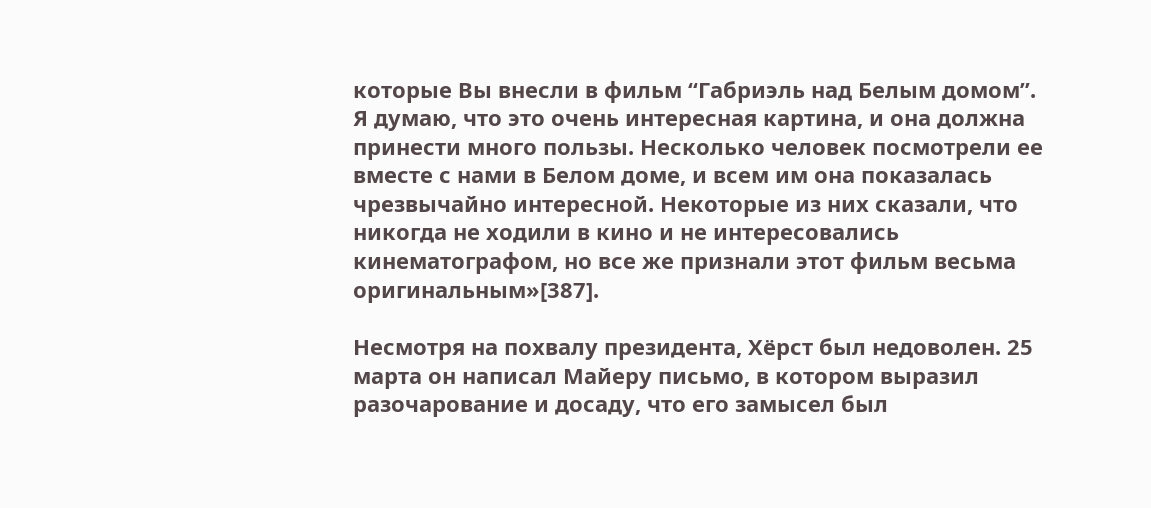которые Вы внесли в фильм “Габриэль над Белым домом”. Я думаю, что это очень интересная картина, и она должна принести много пользы. Несколько человек посмотрели ее вместе с нами в Белом доме, и всем им она показалась чрезвычайно интересной. Некоторые из них сказали, что никогда не ходили в кино и не интересовались кинематографом, но все же признали этот фильм весьма оригинальным»[387].

Несмотря на похвалу президента, Хёрст был недоволен. 25 марта он написал Майеру письмо, в котором выразил разочарование и досаду, что его замысел был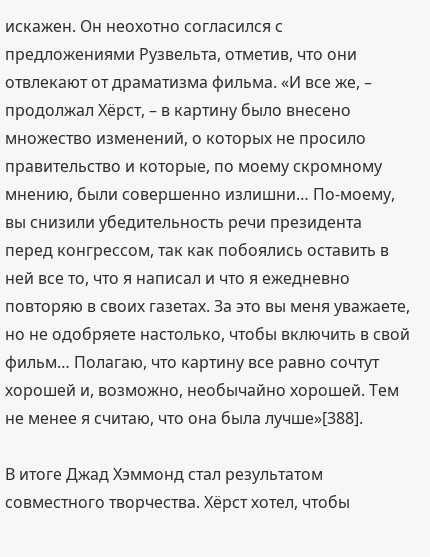искажен. Он неохотно согласился с предложениями Рузвельта, отметив, что они отвлекают от драматизма фильма. «И все же, – продолжал Хёрст, – в картину было внесено множество изменений, о которых не просило правительство и которые, по моему скромному мнению, были совершенно излишни… По-моему, вы снизили убедительность речи президента перед конгрессом, так как побоялись оставить в ней все то, что я написал и что я ежедневно повторяю в своих газетах. За это вы меня уважаете, но не одобряете настолько, чтобы включить в свой фильм… Полагаю, что картину все равно сочтут хорошей и, возможно, необычайно хорошей. Тем не менее я считаю, что она была лучше»[388].

В итоге Джад Хэммонд стал результатом совместного творчества. Хёрст хотел, чтобы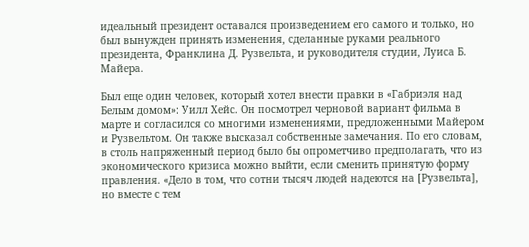идеальный президент оставался произведением его самого и только, но был вынужден принять изменения, сделанные руками реального президента, Франклина Д. Рузвельта, и руководителя студии, Луиса Б. Майера.

Был еще один человек, который хотел внести правки в «Габриэля над Белым домом»: Уилл Хейс. Он посмотрел черновой вариант фильма в марте и согласился со многими изменениями, предложенными Майером и Рузвельтом. Он также высказал собственные замечания. По его словам, в столь напряженный период было бы опрометчиво предполагать, что из экономического кризиса можно выйти, если сменить принятую форму правления. «Дело в том, что сотни тысяч людей надеются на [Рузвельта], но вместе с тем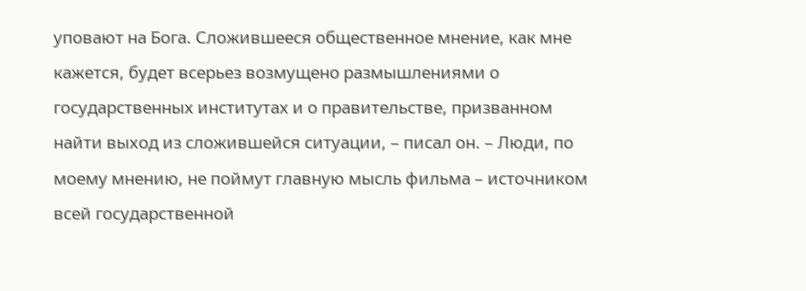уповают на Бога. Сложившееся общественное мнение, как мне кажется, будет всерьез возмущено размышлениями о государственных институтах и о правительстве, призванном найти выход из сложившейся ситуации, – писал он. – Люди, по моему мнению, не поймут главную мысль фильма – источником всей государственной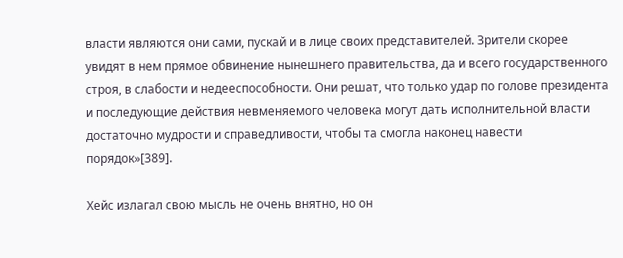власти являются они сами, пускай и в лице своих представителей. Зрители скорее увидят в нем прямое обвинение нынешнего правительства, да и всего государственного строя, в слабости и недееспособности. Они решат, что только удар по голове президента и последующие действия невменяемого человека могут дать исполнительной власти достаточно мудрости и справедливости, чтобы та смогла наконец навести порядок»[389].

Хейс излагал свою мысль не очень внятно, но он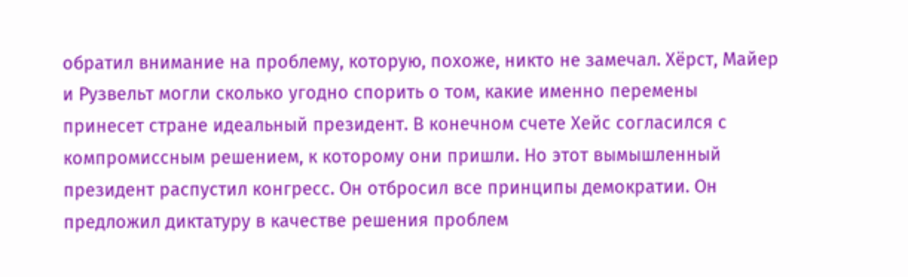обратил внимание на проблему, которую, похоже, никто не замечал. Хёрст, Майер и Рузвельт могли сколько угодно спорить о том, какие именно перемены принесет стране идеальный президент. В конечном счете Хейс согласился с компромиссным решением, к которому они пришли. Но этот вымышленный президент распустил конгресс. Он отбросил все принципы демократии. Он предложил диктатуру в качестве решения проблем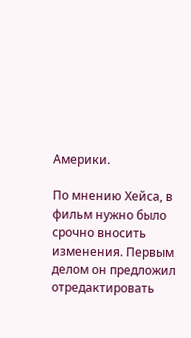Америки.

По мнению Хейса, в фильм нужно было срочно вносить изменения. Первым делом он предложил отредактировать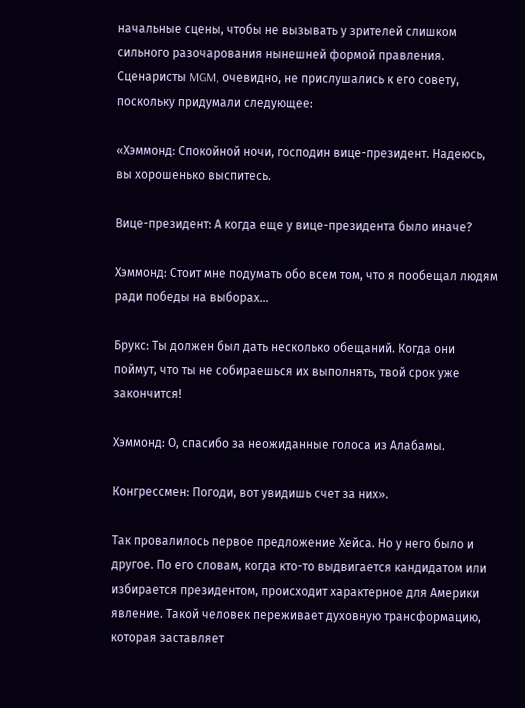начальные сцены, чтобы не вызывать у зрителей слишком сильного разочарования нынешней формой правления. Сценаристы MGM, очевидно, не прислушались к его совету, поскольку придумали следующее:

«Хэммонд: Спокойной ночи, господин вице-президент. Надеюсь, вы хорошенько выспитесь.

Вице-президент: А когда еще у вице-президента было иначе?

Хэммонд: Стоит мне подумать обо всем том, что я пообещал людям ради победы на выборах…

Брукс: Ты должен был дать несколько обещаний. Когда они поймут, что ты не собираешься их выполнять, твой срок уже закончится!

Хэммонд: О, спасибо за неожиданные голоса из Алабамы.

Конгрессмен: Погоди, вот увидишь счет за них».

Так провалилось первое предложение Хейса. Но у него было и другое. По его словам, когда кто-то выдвигается кандидатом или избирается президентом, происходит характерное для Америки явление. Такой человек переживает духовную трансформацию, которая заставляет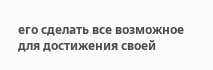его сделать все возможное для достижения своей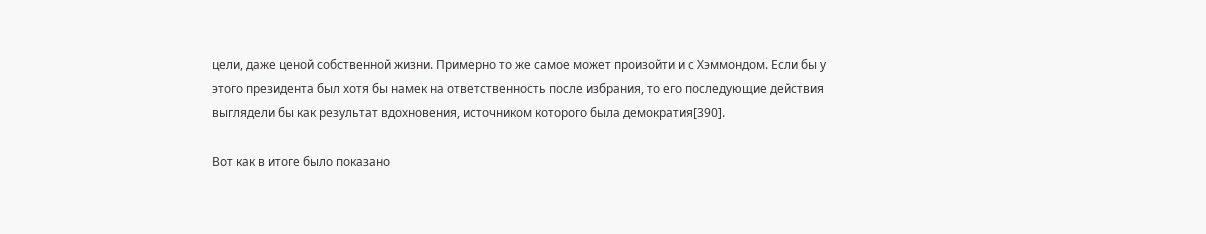цели, даже ценой собственной жизни. Примерно то же самое может произойти и с Хэммондом. Если бы у этого президента был хотя бы намек на ответственность после избрания, то его последующие действия выглядели бы как результат вдохновения, источником которого была демократия[390].

Вот как в итоге было показано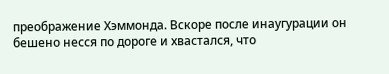преображение Хэммонда. Вскоре после инаугурации он бешено несся по дороге и хвастался, что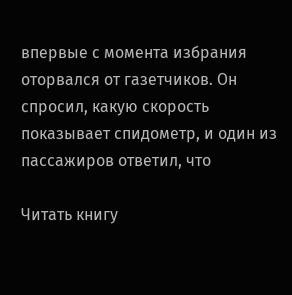впервые с момента избрания оторвался от газетчиков. Он спросил, какую скорость показывает спидометр, и один из пассажиров ответил, что

Читать книгу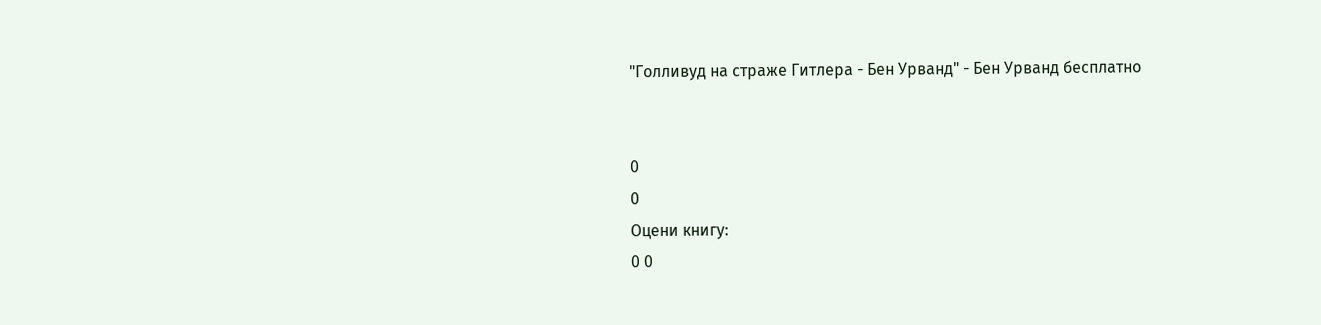"Голливуд на страже Гитлера - Бен Урванд" - Бен Урванд бесплатно


0
0
Оцени книгу:
0 0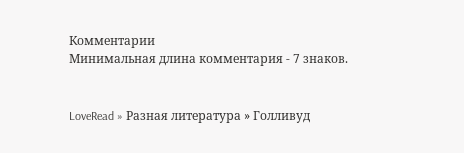Комментарии
Минимальная длина комментария - 7 знаков.


LoveRead » Разная литература » Голливуд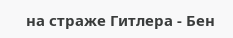на страже Гитлера - Бен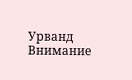Урванд
Внимание